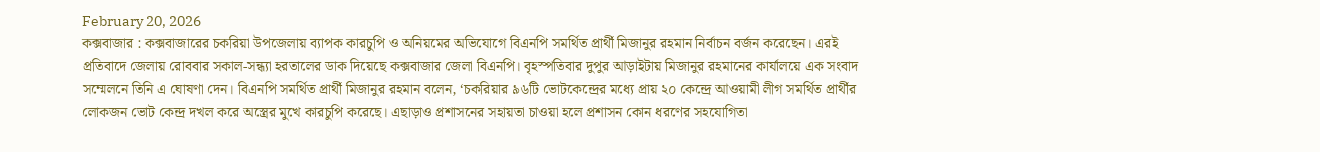February 20, 2026
কক্সবাজার : কক্সবাজারের চকরিয়া উপজেলায় ব্যাপক কারচুপি ও অনিয়মের অভিযোগে বিএনপি সমর্থিত প্রার্থী মিজানুর রহমান নির্বাচন বর্জন করেছেন। এরই প্রতিবাদে জেলায় রোববার সকাল-সন্ধ্যা হরতালের ডাক দিয়েছে কক্সবাজার জেলা বিএনপি। বৃহস্পতিবার দুপুর আড়াইটায় মিজানুর রহমানের কার্যালয়ে এক সংবাদ সম্মেলনে তিনি এ ঘোষণা দেন। বিএনপি সমর্থিত প্রার্থী মিজানুর রহমান বলেন, ‘চকরিয়ার ৯৬টি ভোটকেন্দ্রের মধ্যে প্রায় ২০ কেন্দ্রে আওয়ামী লীগ সমর্থিত প্রার্থীর লোকজন ভোট কেন্দ্র দখল করে অস্ত্রের মুখে কারচুপি করেছে। এছাড়াও প্রশাসনের সহায়তা চাওয়া হলে প্রশাসন কোন ধরণের সহযোগিতা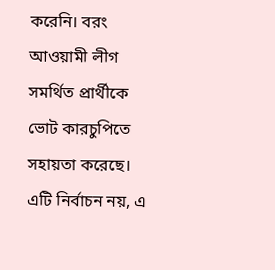করেনি। বরং আওয়ামী লীগ সমর্থিত প্রার্থীকে ভোট কারচুপিতে সহায়তা করেছে। এটি নির্বাচন নয়, এ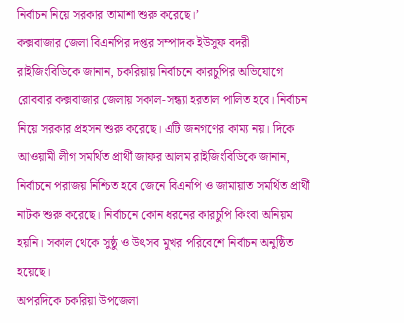নির্বাচন নিয়ে সরকার তামাশা শুরু করেছে।’
কক্সবাজার জেলা বিএনপির দপ্তর সম্পাদক ইউসুফ বদরী রাইজিংবিডিকে জানান, চকরিয়ায় নির্বাচনে কারচুপির অভিযোগে রোববার কক্সবাজার জেলায় সকাল-সন্ধ্যা হরতাল পালিত হবে। নির্বাচন নিয়ে সরকার প্রহসন শুরু করেছে। এটি জনগণের কাম্য নয়। দিকে আওয়ামী লীগ সমর্থিত প্রার্থী জাফর আলম রাইজিংবিডিকে জানান, নির্বাচনে পরাজয় নিশ্চিত হবে জেনে বিএনপি ও জামায়াত সমর্থিত প্রার্থী নাটক শুরু করেছে। নির্বাচনে কোন ধরনের কারচুপি কিংবা অনিয়ম হয়নি। সকাল থেকে সুষ্ঠু ও উৎসব মুখর পরিবেশে নির্বাচন অনুষ্ঠিত হয়েছে।
অপরদিকে চকরিয়া উপজেলা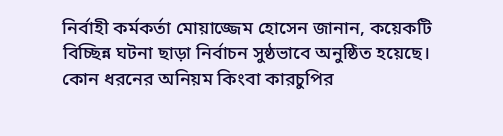নির্বাহী কর্মকর্তা মোয়াজ্জেম হোসেন জানান, কয়েকটি বিচ্ছিন্ন ঘটনা ছাড়া নির্বাচন সুষ্ঠভাবে অনুষ্ঠিত হয়েছে। কোন ধরনের অনিয়ম কিংবা কারচুপির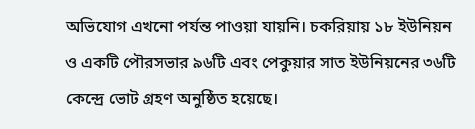অভিযোগ এখনো পর্যন্ত পাওয়া যায়নি। চকরিয়ায় ১৮ ইউনিয়ন ও একটি পৌরসভার ৯৬টি এবং পেকুয়ার সাত ইউনিয়নের ৩৬টি কেন্দ্রে ভোট গ্রহণ অনুষ্ঠিত হয়েছে।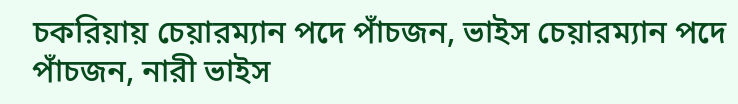চকরিয়ায় চেয়ারম্যান পদে পাঁচজন, ভাইস চেয়ারম্যান পদে পাঁচজন, নারী ভাইস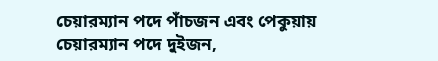চেয়ারম্যান পদে পাঁচজন এবং পেকুয়ায় চেয়ারম্যান পদে দুইজন,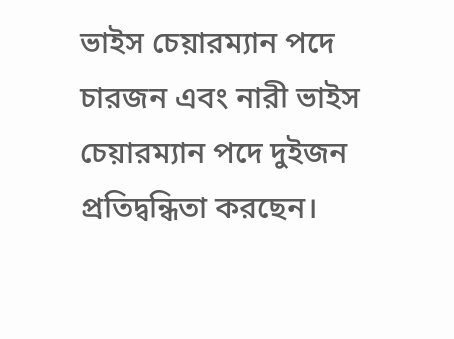ভাইস চেয়ারম্যান পদে চারজন এবং নারী ভাইস চেয়ারম্যান পদে দুইজন প্রতিদ্বন্ধিতা করছেন।